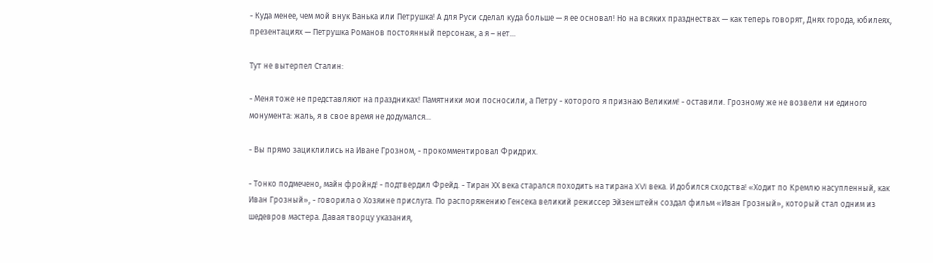- Куда менее, чем мой внук Ванька или Петрушка! А для Руси сделал куда больше — я ее основал! Но на всяких празднествах — как теперь говорят, Днях города, юбилеях, презентациях — Петрушка Романов постоянный персонаж, а я – нет...

Тут не вытерпел Сталин:

- Меня тоже не представляют на праздниках! Памятники мои посносили, а Петру - которого я признаю Великим! - оставили. Грозному же не возвели ни единого монумента: жаль, я в свое время не додумался...

- Вы прямо зациклились на Иване Грозном, - прокомментировал Фридрих.

- Тонко подмечено, майн фройнд! - подтвердил Фрейд. - Тиран ХХ века старался походить на тирана XVI века. И добился сходства! «Ходит по Кремлю насупленный, как Иван Грозный», - говорила о Хозяине прислуга. По распоряжению Генсека великий режиссер Эйзенштейн создал фильм «Иван Грозный», который стал одним из шедевров мастера. Давая творцу указания,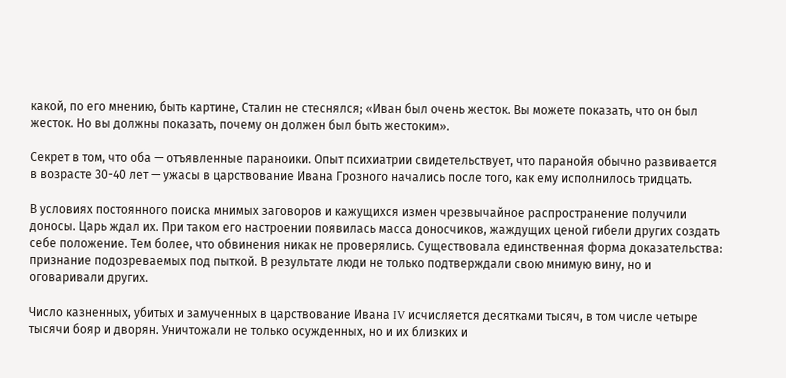какой, по его мнению, быть картине, Сталин не стеснялся; «Иван был очень жесток. Вы можете показать, что он был жесток. Но вы должны показать, почему он должен был быть жестоким».

Секрет в том, что оба — отъявленные параноики. Опыт психиатрии свидетельствует, что паранойя обычно развивается в возрасте 30-40 лет — ужасы в царствование Ивана Грозного начались после того, как ему исполнилось тридцать.

В условиях постоянного поиска мнимых заговоров и кажущихся измен чрезвычайное распространение получили доносы. Царь ждал их. При таком его настроении появилась масса доносчиков, жаждущих ценой гибели других создать себе положение. Тем более, что обвинения никак не проверялись. Существовала единственная форма доказательства: признание подозреваемых под пыткой. В результате люди не только подтверждали свою мнимую вину, но и оговаривали других.

Число казненных, убитых и замученных в царствование Ивана IV исчисляется десятками тысяч, в том числе четыре тысячи бояр и дворян. Уничтожали не только осужденных, но и их близких и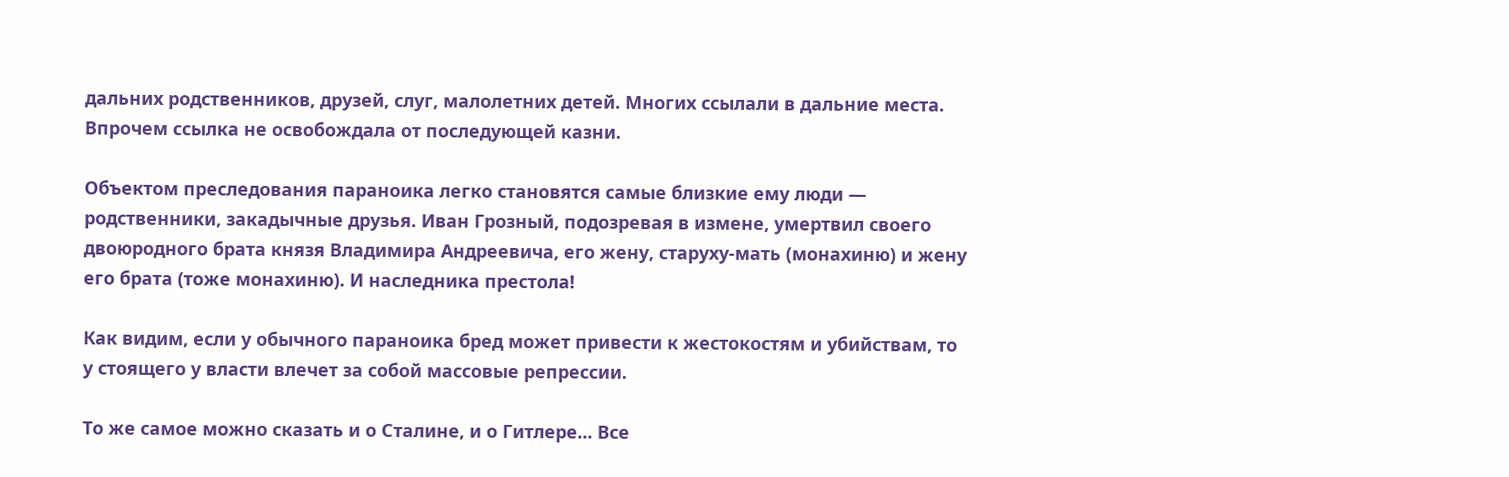дальних родственников, друзей, слуг, малолетних детей. Многих ссылали в дальние места. Впрочем ссылка не освобождала от последующей казни.

Объектом преследования параноика легко становятся самые близкие ему люди — родственники, закадычные друзья. Иван Грозный, подозревая в измене, умертвил своего двоюродного брата князя Владимира Андреевича, его жену, старуху-мать (монахиню) и жену его брата (тоже монахиню). И наследника престола!

Как видим, если у обычного параноика бред может привести к жестокостям и убийствам, то у стоящего у власти влечет за собой массовые репрессии.

То же самое можно сказать и о Сталине, и о Гитлере... Все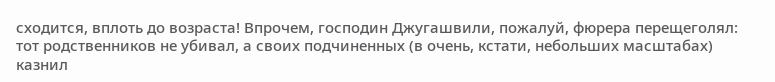сходится, вплоть до возраста! Впрочем, господин Джугашвили, пожалуй, фюрера перещеголял: тот родственников не убивал, а своих подчиненных (в очень, кстати, небольших масштабах) казнил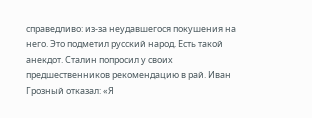справедливо: из-за неудавшегося покушения на него. Это подметил русский народ. Есть такой анекдот. Сталин попросил у своих предшественников рекомендацию в рай. Иван Грозный отказал: «Я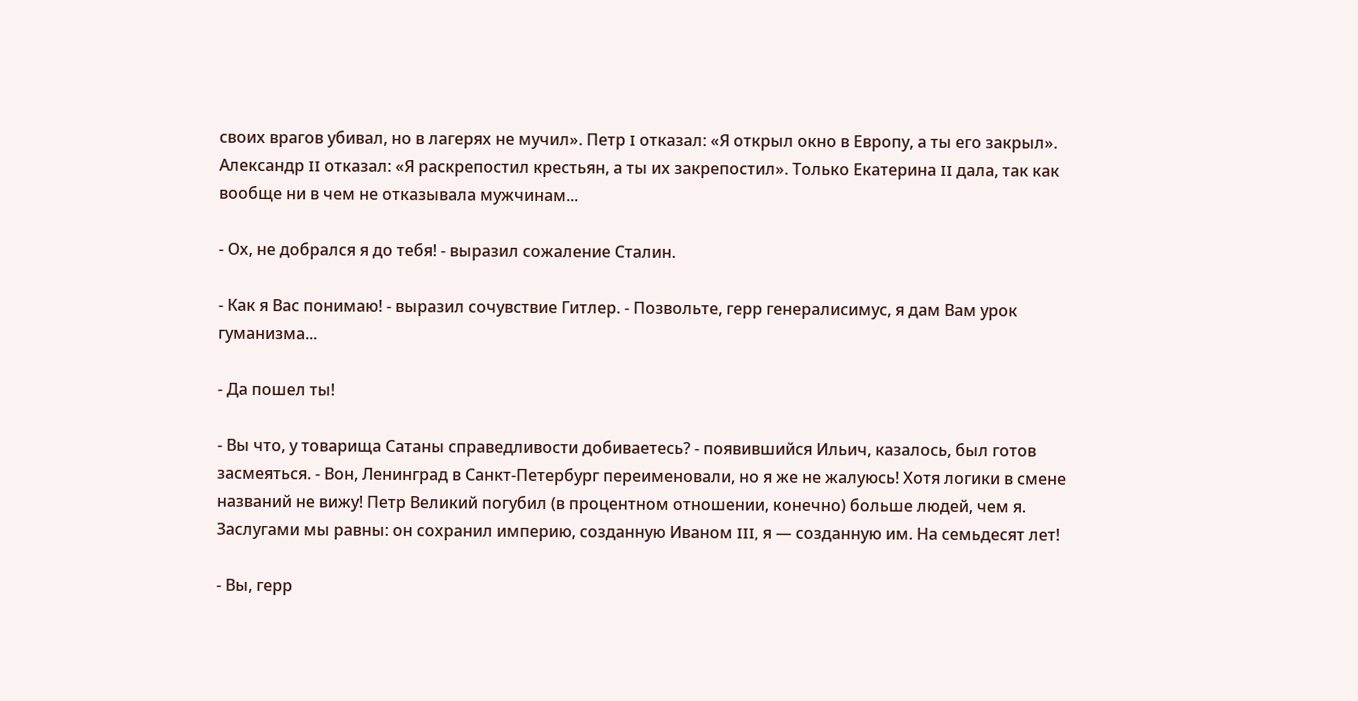своих врагов убивал, но в лагерях не мучил». Петр I отказал: «Я открыл окно в Европу, а ты его закрыл». Александр II отказал: «Я раскрепостил крестьян, а ты их закрепостил». Только Екатерина II дала, так как вообще ни в чем не отказывала мужчинам...

- Ох, не добрался я до тебя! - выразил сожаление Сталин.

- Как я Вас понимаю! - выразил сочувствие Гитлер. - Позвольте, герр генералисимус, я дам Вам урок гуманизма...

- Да пошел ты!

- Вы что, у товарища Сатаны справедливости добиваетесь? - появившийся Ильич, казалось, был готов засмеяться. - Вон, Ленинград в Санкт-Петербург переименовали, но я же не жалуюсь! Хотя логики в смене названий не вижу! Петр Великий погубил (в процентном отношении, конечно) больше людей, чем я. Заслугами мы равны: он сохранил империю, созданную Иваном III, я — созданную им. На семьдесят лет!

- Вы, герр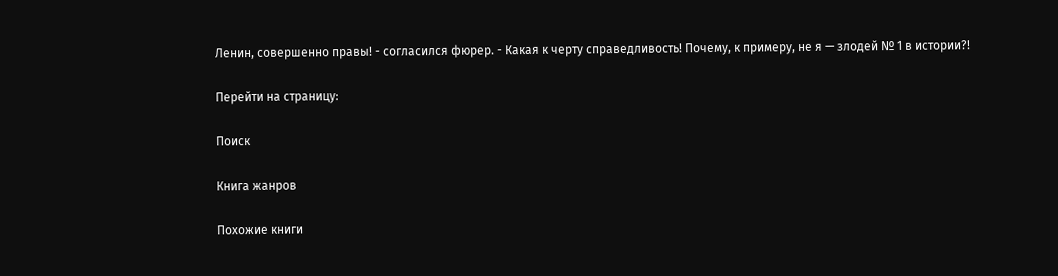Ленин, совершенно правы! - согласился фюрер. - Какая к черту справедливость! Почему, к примеру, не я — злодей № 1 в истории?!

Перейти на страницу:

Поиск

Книга жанров

Похожие книги